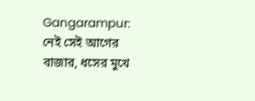Gangarampur: নেই সেই আগের বাজার, ধসের মুখে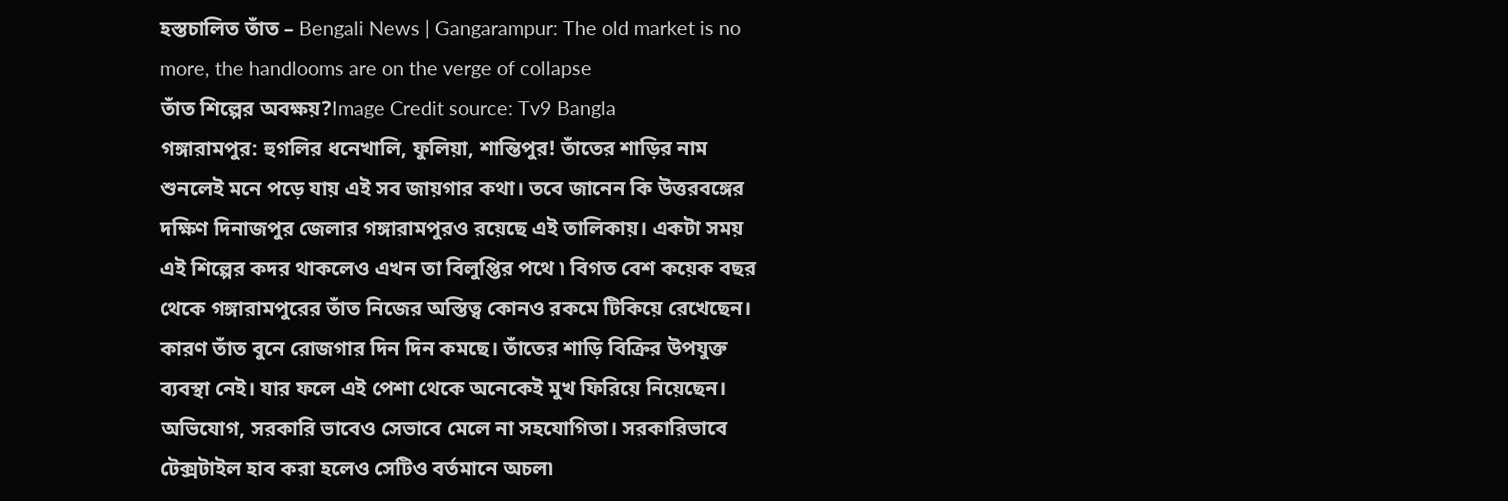হস্তচালিত তাঁত – Bengali News | Gangarampur: The old market is no more, the handlooms are on the verge of collapse
তাঁত শিল্পের অবক্ষয়?Image Credit source: Tv9 Bangla
গঙ্গারামপুর: হুগলির ধনেখালি, ফুলিয়া, শান্তিপুর! তাঁতের শাড়ির নাম শুনলেই মনে পড়ে যায় এই সব জায়গার কথা। তবে জানেন কি উত্তরবঙ্গের দক্ষিণ দিনাজপুর জেলার গঙ্গারামপুরও রয়েছে এই তালিকায়। একটা সময় এই শিল্পের কদর থাকলেও এখন তা বিলুপ্তির পথে ৷ বিগত বেশ কয়েক বছর থেকে গঙ্গারামপুরের তাঁত নিজের অস্তিত্ব কোনও রকমে টিকিয়ে রেখেছেন। কারণ তাঁত বুনে রোজগার দিন দিন কমছে। তাঁতের শাড়ি বিক্রির উপযুক্ত ব্যবস্থা নেই। যার ফলে এই পেশা থেকে অনেকেই মুখ ফিরিয়ে নিয়েছেন।
অভিযোগ, সরকারি ভাবেও সেভাবে মেলে না সহযোগিতা। সরকারিভাবে টেক্সটাইল হাব করা হলেও সেটিও বর্তমানে অচল৷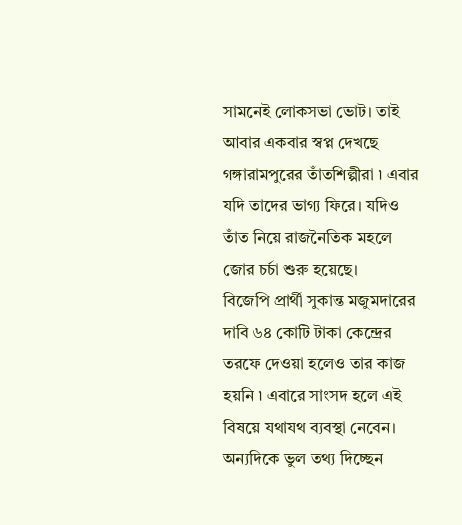সামনেই লোকসভা ভোট। তাই আবার একবার স্বপ্ন দেখছে গঙ্গারামপুরের তাঁতশিল্পীরা ৷ এবার যদি তাদের ভাগ্য ফিরে। যদিও তাঁত নিয়ে রাজনৈতিক মহলে জোর চর্চা শুরু হয়েছে।
বিজেপি প্রার্থী সুকান্ত মজুমদারের দাবি ৬৪ কোটি টাকা কেন্দ্রের তরফে দেওয়া হলেও তার কাজ হয়নি ৷ এবারে সাংসদ হলে এই বিষয়ে যথাযথ ব্যবস্থা নেবেন। অন্যদিকে ভুল তথ্য দিচ্ছেন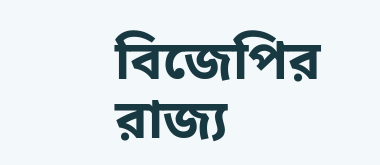বিজেপির রাজ্য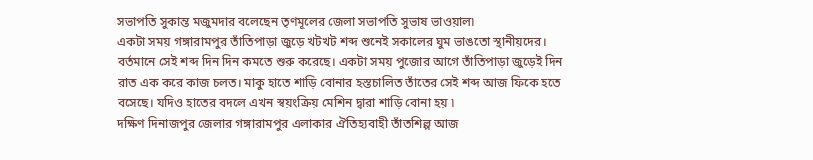সভাপতি সুকান্ত মজুমদার বলেছেন তৃণমূলের জেলা সভাপতি সুভাষ ভাওয়াল৷
একটা সময় গঙ্গারামপুর তাঁতিপাড়া জুড়ে খটখট শব্দ শুনেই সকালের ঘুম ভাঙতো স্থানীয়দের। বর্তমানে সেই শব্দ দিন দিন কমতে শুরু করেছে। একটা সময় পুজোর আগে তাঁতিপাড়া জুড়েই দিন রাত এক করে কাজ চলত। মাকু হাতে শাড়ি বোনার হস্তচালিত তাঁতের সেই শব্দ আজ ফিকে হতে বসেছে। যদিও হাতের বদলে এখন স্বয়ংক্রিয় মেশিন দ্বারা শাড়ি বোনা হয় ৷
দক্ষিণ দিনাজপুর জেলার গঙ্গারামপুর এলাকার ঐতিহ্যবাহী তাঁতশিল্প আজ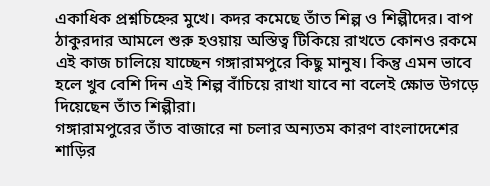একাধিক প্রশ্নচিহ্নের মুখে। কদর কমেছে তাঁত শিল্প ও শিল্পীদের। বাপ ঠাকুরদার আমলে শুরু হওয়ায় অস্তিত্ব টিকিয়ে রাখতে কোনও রকমে এই কাজ চালিয়ে যাচ্ছেন গঙ্গারামপুরে কিছু মানুষ। কিন্তু এমন ভাবে হলে খুব বেশি দিন এই শিল্প বাঁচিয়ে রাখা যাবে না বলেই ক্ষোভ উগড়ে দিয়েছেন তাঁত শিল্পীরা।
গঙ্গারামপুরের তাঁত বাজারে না চলার অন্যতম কারণ বাংলাদেশের শাড়ির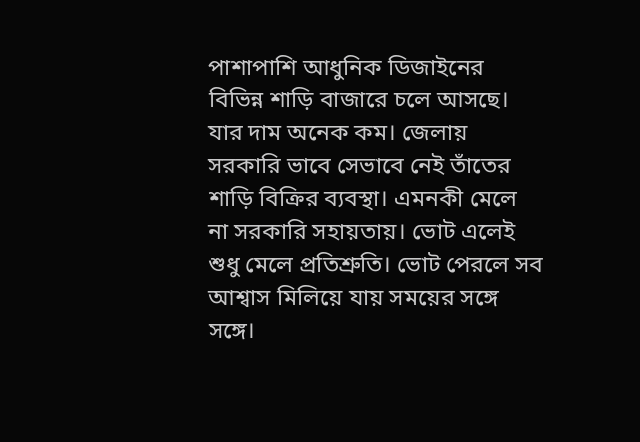পাশাপাশি আধুনিক ডিজাইনের বিভিন্ন শাড়ি বাজারে চলে আসছে। যার দাম অনেক কম। জেলায় সরকারি ভাবে সেভাবে নেই তাঁতের শাড়ি বিক্রির ব্যবস্থা। এমনকী মেলে না সরকারি সহায়তায়। ভোট এলেই শুধু মেলে প্রতিশ্রুতি। ভোট পেরলে সব আশ্বাস মিলিয়ে যায় সময়ের সঙ্গে সঙ্গে।